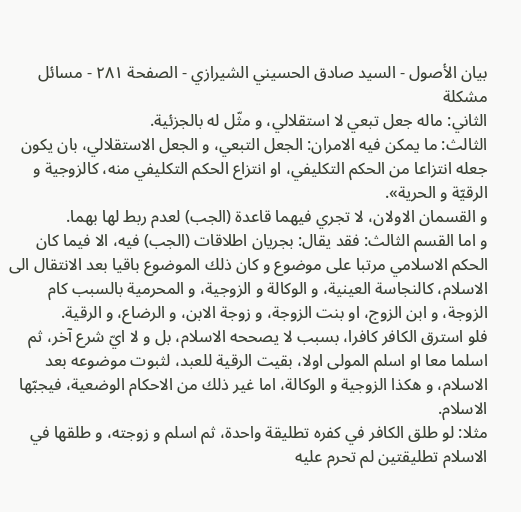بيان الأصول - السيد صادق الحسيني الشيرازي - الصفحة ٢٨١ - مسائل مشكلة
الثاني: ماله جعل تبعي لا استقلالي، و مثّل له بالجزئية.
الثالث: ما يمكن فيه الامران: الجعل التبعي، و الجعل الاستقلالي، بان يكون جعله انتزاعا من الحكم التكليفي، او انتزاع الحكم التكليفي منه، كالزوجية و الرقيّة و الحرية».
و القسمان الاولان، لا تجري فيهما قاعدة (الجب) لعدم ربط لها بهما.
و اما القسم الثالث: فقد يقال: بجريان اطلاقات (الجب) فيه، الا فيما كان الحكم الاسلامي مرتبا على موضوع و كان ذلك الموضوع باقيا بعد الانتقال الى الاسلام، كالنجاسة العينية، و الوكالة و الزوجية، و المحرمية بالسبب كام الزوجة، و ابن الزوج، او بنت الزوجة، و زوجة الابن، و الرضاع، و الرقية.
فلو استرق الكافر كافرا، بسبب لا يصححه الاسلام، بل و لا ايّ شرع آخر، ثم اسلما معا او اسلم المولى اولا، بقيت الرقية للعبد، لثبوت موضوعه بعد الاسلام، و هكذا الزوجية و الوكالة، اما غير ذلك من الاحكام الوضعية، فيجبّها الاسلام.
مثلا: لو طلق الكافر في كفره تطليقة واحدة، ثم اسلم و زوجته، و طلقها في الاسلام تطليقتين لم تحرم عليه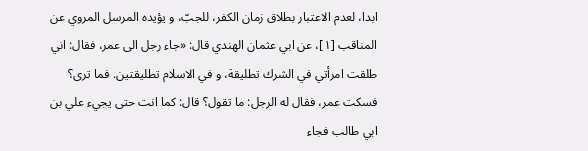ابدا، لعدم الاعتبار بطلاق زمان الكفر، للجبّ، و يؤيده المرسل المروي عن المناقب [١]، عن ابي عثمان الهندي قال: «جاء رجل الى عمر، فقال: اني طلقت امرأتي في الشرك تطليقة، و في الاسلام تطليقتين. فما ترى؟
فسكت عمر، فقال له الرجل: ما تقول؟ قال: كما انت حتى يجيء علي بن ابي طالب فجاء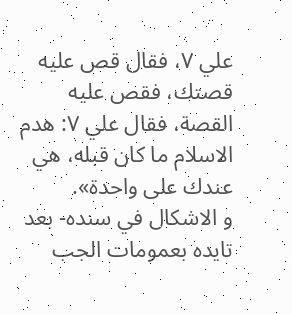علي ٧، فقال قص عليه قصتك، فقص عليه القصة، فقال علي ٧: هدم الاسلام ما كان قبله، هي عندك على واحدة».
و الاشكال في سنده- بعد تايده بعمومات الجب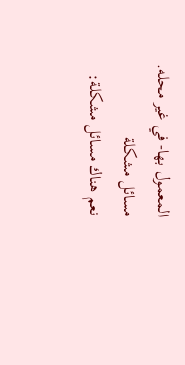المعمول بها- في غير محله.
مسائل مشكلة
نعم هناك مسائل مشكلة: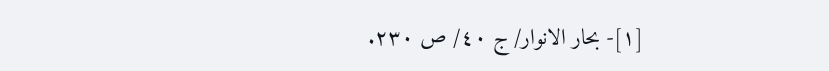[١]- بحار الانوار/ ج ٤٠/ ص ٢٣٠.